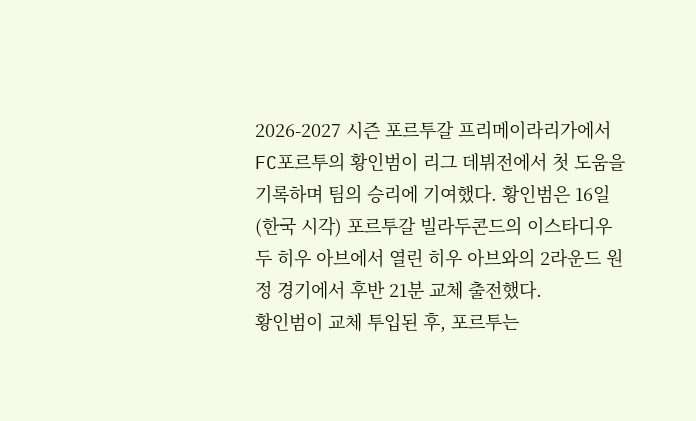2026-2027 시즌 포르투갈 프리메이라리가에서 FC포르투의 황인범이 리그 데뷔전에서 첫 도움을 기록하며 팀의 승리에 기여했다. 황인범은 16일(한국 시각) 포르투갈 빌라두콘드의 이스타디우 두 히우 아브에서 열린 히우 아브와의 2라운드 원정 경기에서 후반 21분 교체 출전했다.
황인범이 교체 투입된 후, 포르투는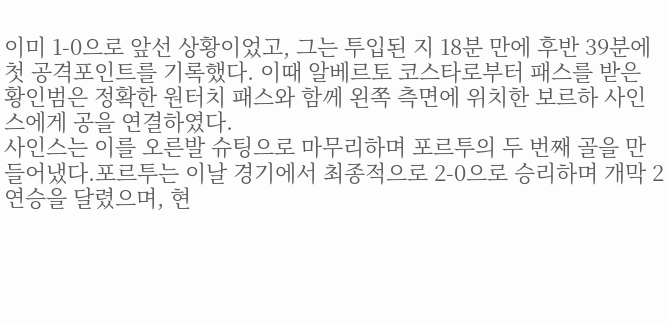이미 1-0으로 앞선 상황이었고, 그는 투입된 지 18분 만에 후반 39분에 첫 공격포인트를 기록했다. 이때 알베르토 코스타로부터 패스를 받은 황인범은 정확한 원터치 패스와 함께 왼쪽 측면에 위치한 보르하 사인스에게 공을 연결하였다.
사인스는 이를 오른발 슈팅으로 마무리하며 포르투의 두 번째 골을 만들어냈다.포르투는 이날 경기에서 최종적으로 2-0으로 승리하며 개막 2연승을 달렸으며, 현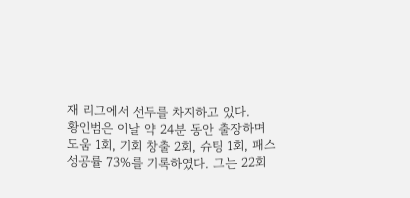재 리그에서 선두를 차지하고 있다.
황인범은 이날 약 24분 동안 출장하며 도움 1회, 기회 창출 2회, 슈팅 1회, 패스 성공률 73%를 기록하였다. 그는 22회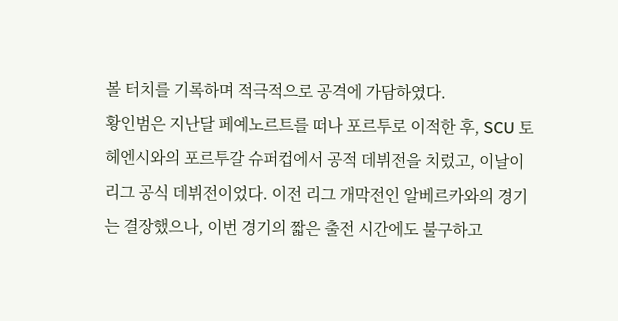볼 터치를 기록하며 적극적으로 공격에 가담하였다.
황인범은 지난달 페예노르트를 떠나 포르투로 이적한 후, SCU 토헤엔시와의 포르투갈 슈퍼컵에서 공적 데뷔전을 치렀고, 이날이 리그 공식 데뷔전이었다. 이전 리그 개막전인 알베르카와의 경기는 결장했으나, 이번 경기의 짧은 출전 시간에도 불구하고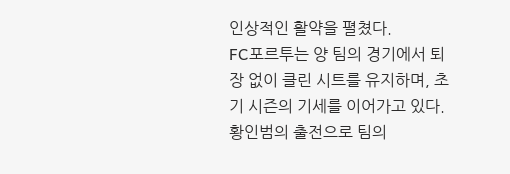인상적인 활약을 펼쳤다.
FC포르투는 양 팀의 경기에서 퇴장 없이 클린 시트를 유지하며, 초기 시즌의 기세를 이어가고 있다. 황인범의 출전으로 팀의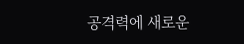공격력에 새로운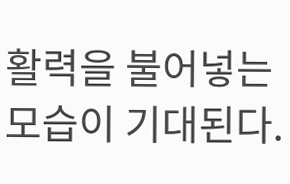활력을 불어넣는 모습이 기대된다.